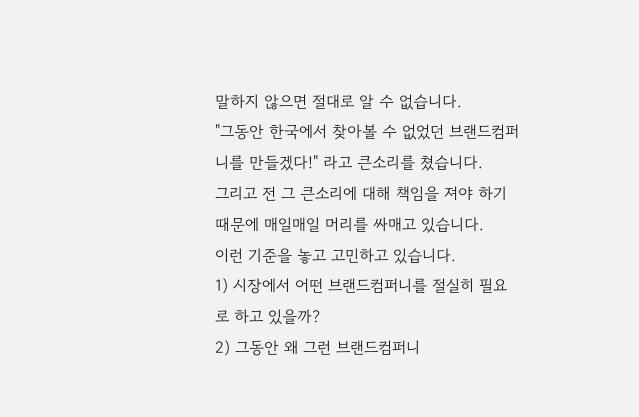말하지 않으면 절대로 알 수 없습니다.
"그동안 한국에서 찾아볼 수 없었던 브랜드컴퍼니를 만들겠다!" 라고 큰소리를 쳤습니다.
그리고 전 그 큰소리에 대해 책임을 져야 하기 때문에 매일매일 머리를 싸매고 있습니다.
이런 기준을 놓고 고민하고 있습니다.
1) 시장에서 어떤 브랜드컴퍼니를 절실히 필요로 하고 있을까?
2) 그동안 왜 그런 브랜드컴퍼니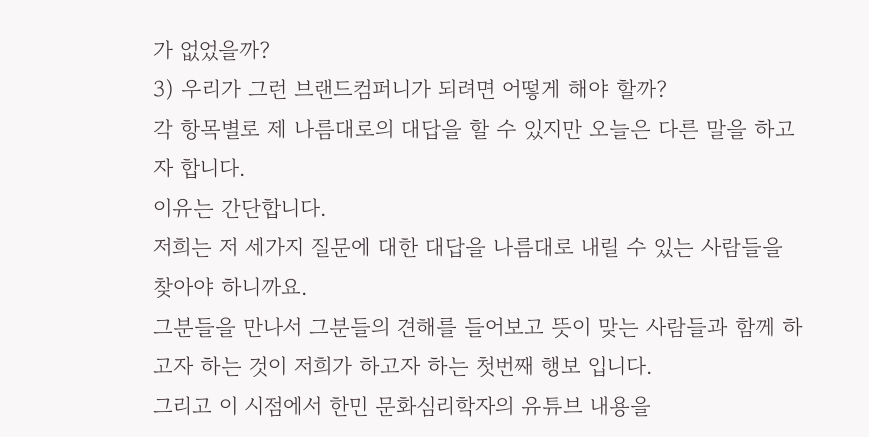가 없었을까?
3) 우리가 그런 브랜드컴퍼니가 되려면 어떻게 해야 할까?
각 항목별로 제 나름대로의 대답을 할 수 있지만 오늘은 다른 말을 하고자 합니다.
이유는 간단합니다.
저희는 저 세가지 질문에 대한 대답을 나름대로 내릴 수 있는 사람들을 찾아야 하니까요.
그분들을 만나서 그분들의 견해를 들어보고 뜻이 맞는 사람들과 함께 하고자 하는 것이 저희가 하고자 하는 첫번째 행보 입니다.
그리고 이 시점에서 한민 문화심리학자의 유튜브 내용을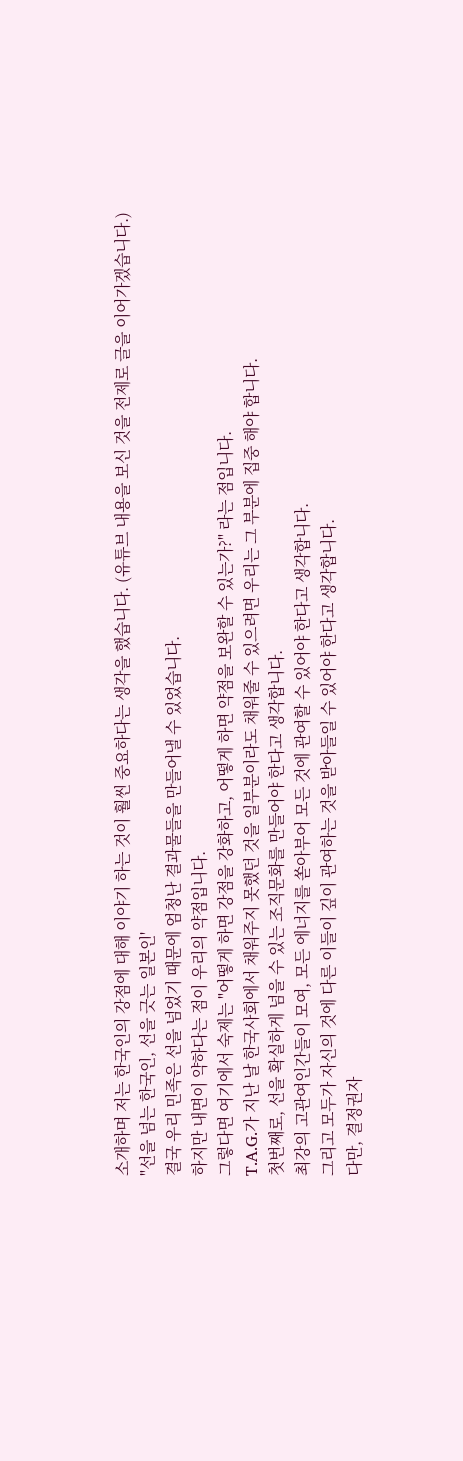소개하며 저는 한국인의 강점에 대해 이야기 하는 것이 훨씬 중요하다는 생각을 했습니다. (유튜브 내용을 보신 것을 전제로 글을 이어가겠습니다.)
"선을 넘는 한국인, 선을 긋는 일본인'
결국 우리 민족은 선을 넘었기 때문에 엄청난 결과물들을 만들어낼 수 있었습니다.
하지만 내면이 약하다는 점이 우리의 약점입니다.
그렇다면 여기에서 숙제는 "어떻게 하면 강점을 강화하고, 어떻게 하면 약점을 보완할 수 있는가?" 라는 점입니다.
T.A.G.가 지난 날 한국사회에서 채워주지 못했던 것을 일부분이라도 채워줄 수 있으려면 우리는 그 부분에 집중 해야 합니다.
첫번째로, 선을 확실하게 넘을 수 있는 조직문화를 만들어야 한다고 생각합니다.
최강의 고관여인간들이 모여, 모든 에너지를 쏟아부어 모든 것에 관여할 수 있어야 한다고 생각합니다.
그리고 모두가 자신의 것에 다른 이들이 깊이 관여하는 것을 받아들일 수 있어야 한다고 생각합니다.
다만, 결정권자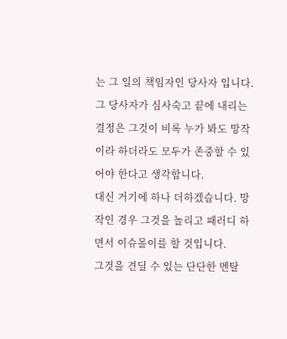는 그 일의 책임자인 당사자 입니다.
그 당사자가 심사숙고 끝에 내리는 결정은 그것이 비록 누가 봐도 망작이라 하더라도 모두가 존중할 수 있어야 한다고 생각합니다.
대신 거기에 하나 더하겠습니다. 망작인 경우 그것을 놀리고 패러디 하면서 이슈몰이를 할 것입니다.
그것을 견딜 수 있는 단단한 멘탈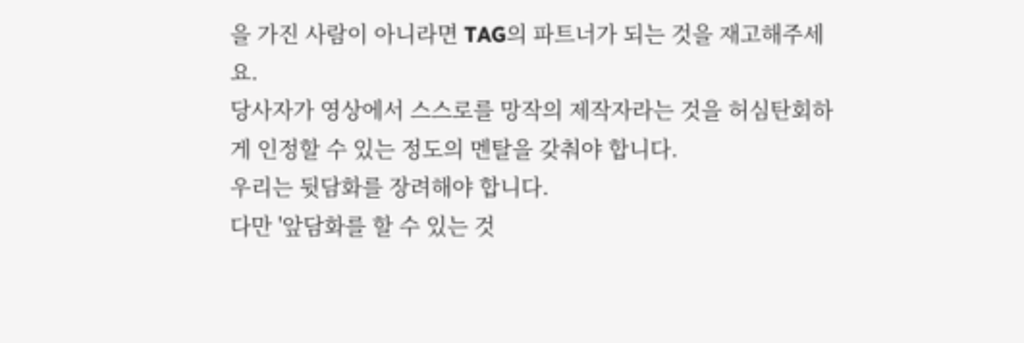을 가진 사람이 아니라면 TAG의 파트너가 되는 것을 재고해주세요.
당사자가 영상에서 스스로를 망작의 제작자라는 것을 허심탄회하게 인정할 수 있는 정도의 멘탈을 갖춰야 합니다.
우리는 뒷담화를 장려해야 합니다.
다만 '앞담화를 할 수 있는 것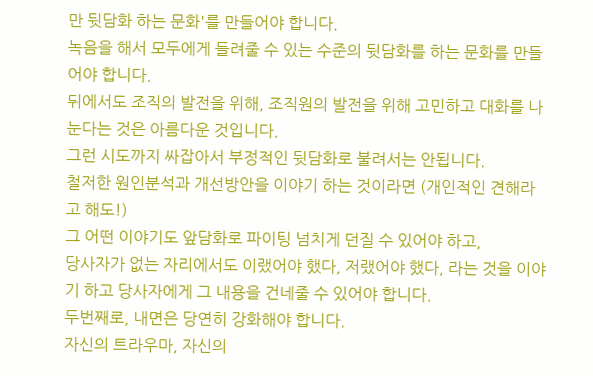만 뒷담화 하는 문화'를 만들어야 합니다.
녹음을 해서 모두에게 들려줄 수 있는 수준의 뒷담화를 하는 문화를 만들어야 합니다.
뒤에서도 조직의 발전을 위해, 조직원의 발전을 위해 고민하고 대화를 나눈다는 것은 아름다운 것입니다.
그런 시도까지 싸잡아서 부정적인 뒷담화로 불려서는 안됩니다.
철저한 원인분석과 개선방안을 이야기 하는 것이라면 (개인적인 견해라고 해도!)
그 어떤 이야기도 앞담화로 파이팅 넘치게 던질 수 있어야 하고,
당사자가 없는 자리에서도 이랬어야 했다, 저랬어야 했다, 라는 것을 이야기 하고 당사자에게 그 내용을 건네줄 수 있어야 합니다.
두번째로, 내면은 당연히 강화해야 합니다.
자신의 트라우마, 자신의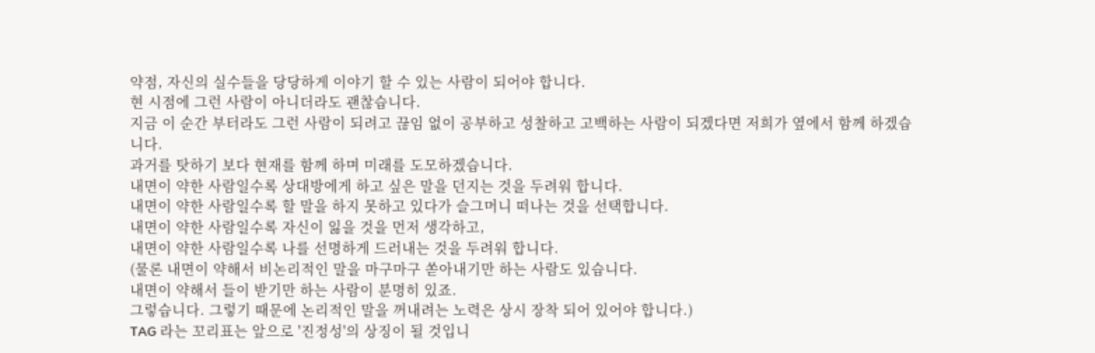약점, 자신의 실수들을 당당하게 이야기 할 수 있는 사람이 되어야 합니다.
현 시점에 그런 사람이 아니더라도 괜찮습니다.
지금 이 순간 부터라도 그런 사람이 되려고 끊임 없이 공부하고 성찰하고 고백하는 사람이 되겠다면 저희가 옆에서 함께 하겠습니다.
과거를 탓하기 보다 현재를 함께 하며 미래를 도모하겠습니다.
내면이 약한 사람일수록 상대방에게 하고 싶은 말을 던지는 것을 두려워 합니다.
내면이 약한 사람일수록 할 말을 하지 못하고 있다가 슬그머니 떠나는 것을 선택합니다.
내면이 약한 사람일수록 자신이 잃을 것을 먼저 생각하고,
내면이 약한 사람일수록 나를 선명하게 드러내는 것을 두려워 합니다.
(물론 내면이 약해서 비논리적인 말을 마구마구 쏟아내기만 하는 사람도 있습니다.
내면이 약해서 들이 받기만 하는 사람이 분명히 있죠.
그렇습니다. 그렇기 때문에 논리적인 말을 꺼내려는 노력은 상시 장착 되어 있어야 합니다.)
TAG 라는 꼬리표는 앞으로 '진정성'의 상징이 될 것입니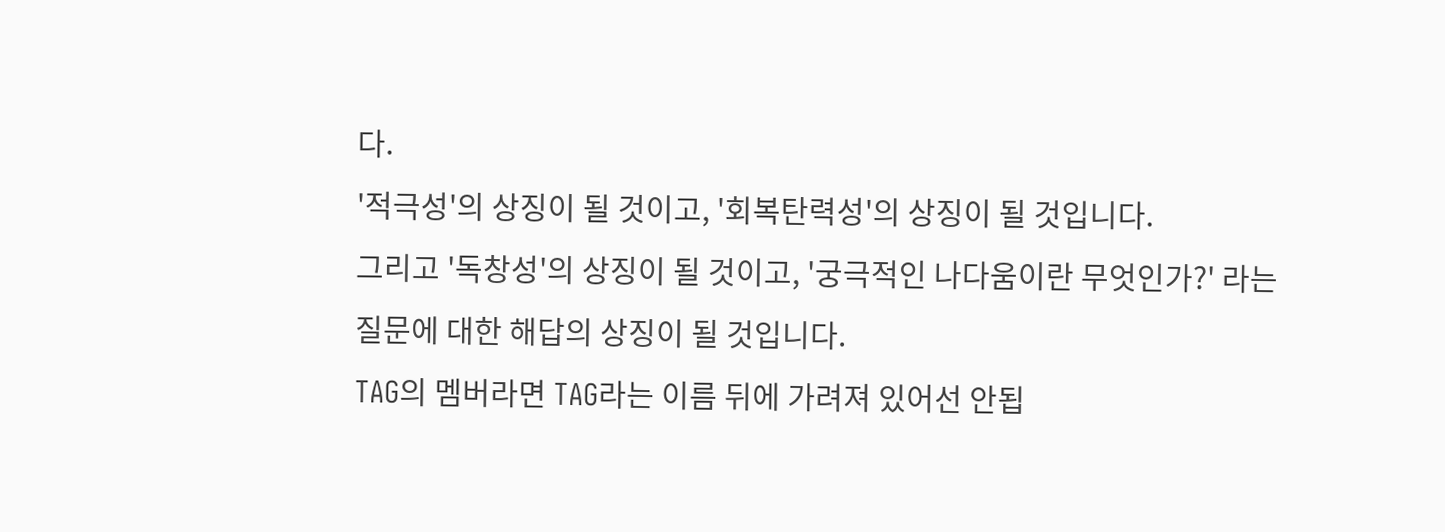다.
'적극성'의 상징이 될 것이고, '회복탄력성'의 상징이 될 것입니다.
그리고 '독창성'의 상징이 될 것이고, '궁극적인 나다움이란 무엇인가?' 라는 질문에 대한 해답의 상징이 될 것입니다.
TAG의 멤버라면 TAG라는 이름 뒤에 가려져 있어선 안됩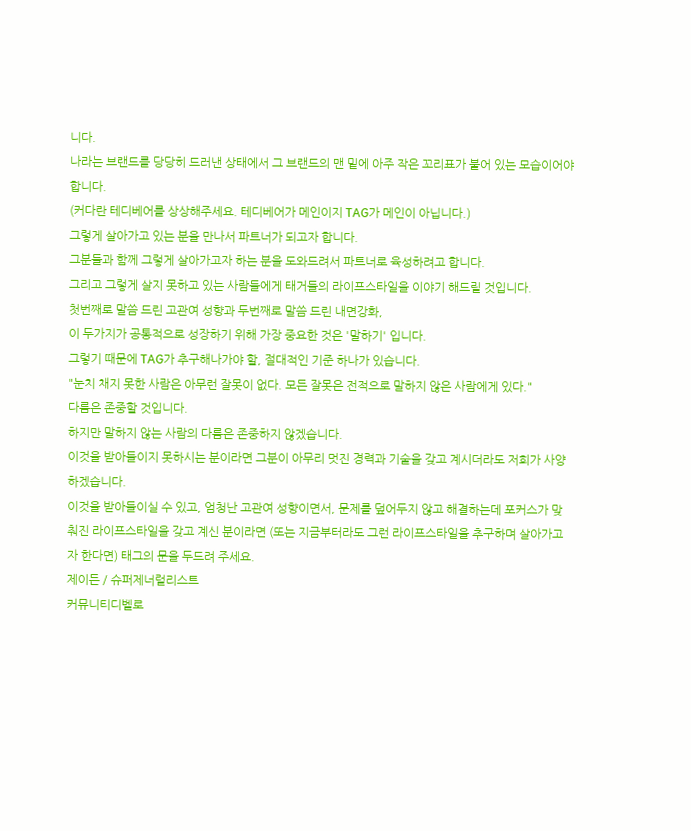니다.
나라는 브랜드를 당당히 드러낸 상태에서 그 브랜드의 맨 밑에 아주 작은 꼬리표가 붙어 있는 모습이어야 합니다.
(커다란 테디베어를 상상해주세요. 테디베어가 메인이지 TAG가 메인이 아닙니다.)
그렇게 살아가고 있는 분을 만나서 파트너가 되고자 합니다.
그분들과 함께 그렇게 살아가고자 하는 분을 도와드려서 파트너로 육성하려고 합니다.
그리고 그렇게 살지 못하고 있는 사람들에게 태거들의 라이프스타일을 이야기 해드릴 것입니다.
첫번째로 말씀 드린 고관여 성향과 두번째로 말씀 드린 내면강화,
이 두가지가 공통적으로 성장하기 위해 가장 중요한 것은 '말하기' 입니다.
그렇기 때문에 TAG가 추구해나가야 할, 절대적인 기준 하나가 있습니다.
"눈치 채지 못한 사람은 아무런 잘못이 없다. 모든 잘못은 전적으로 말하지 않은 사람에게 있다."
다름은 존중할 것입니다.
하지만 말하지 않는 사람의 다름은 존중하지 않겠습니다.
이것을 받아들이지 못하시는 분이라면 그분이 아무리 멋진 경력과 기술을 갖고 계시더라도 저희가 사양하겠습니다.
이것을 받아들이실 수 있고, 엄청난 고관여 성향이면서, 문제를 덮어두지 않고 해결하는데 포커스가 맞춰진 라이프스타일을 갖고 계신 분이라면 (또는 지금부터라도 그런 라이프스타일을 추구하며 살아가고자 한다면) 태그의 문을 두드려 주세요.
제이든 / 슈퍼제너럴리스트
커뮤니티디벨로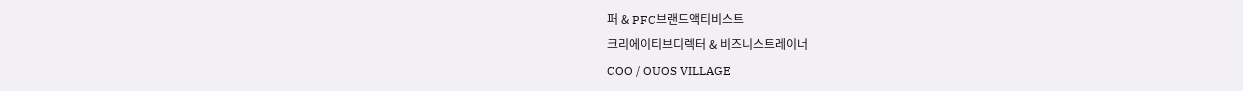퍼 & PFC브랜드액티비스트
크리에이티브디렉터 & 비즈니스트레이너
COO / OUOS VILLAGE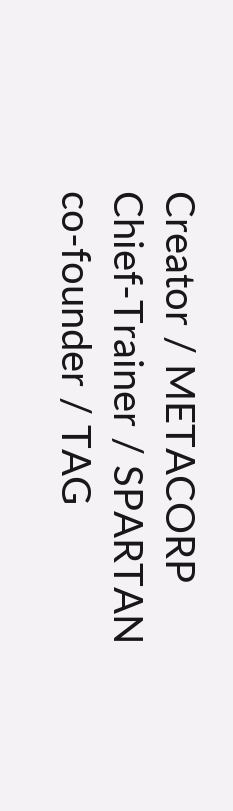Creator / METACORP
Chief-Trainer / SPARTAN
co-founder / TAG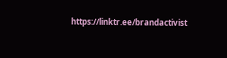https://linktr.ee/brandactivist